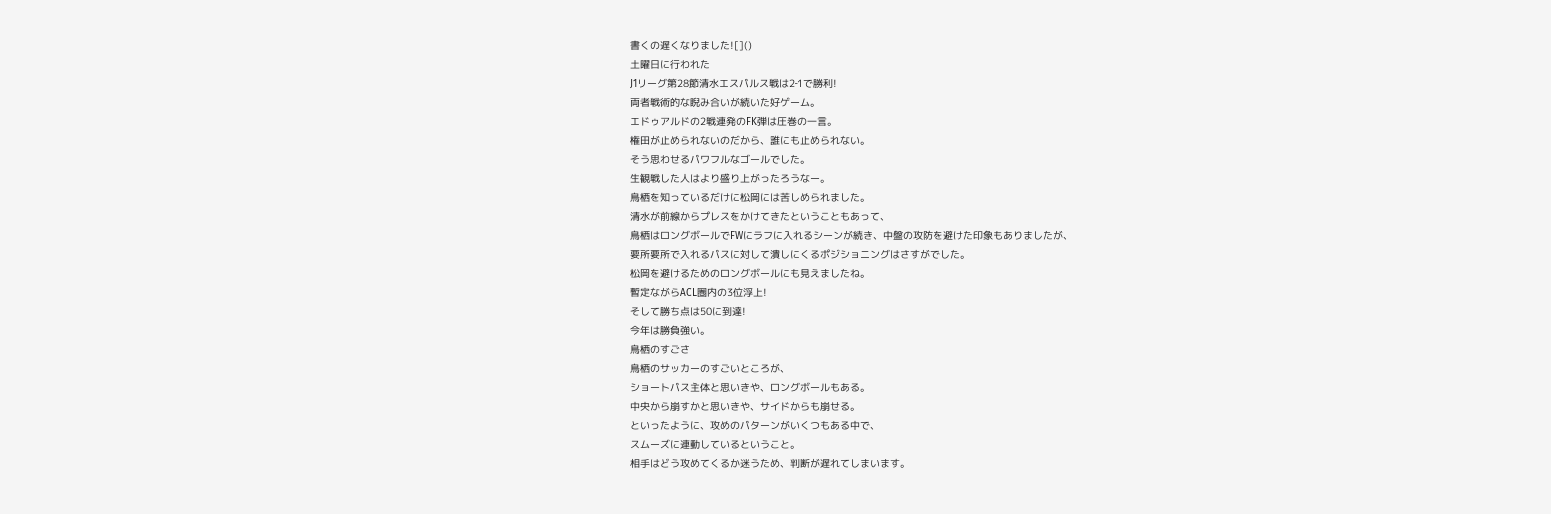書くの遅くなりました![]()
土曜日に行われた
J1リーグ第28節清水エスパルス戦は2‐1で勝利!
両者戦術的な睨み合いが続いた好ゲーム。
エドゥアルドの2戦連発のFK弾は圧巻の一言。
権田が止められないのだから、誰にも止められない。
そう思わせるパワフルなゴールでした。
生観戦した人はより盛り上がったろうなー。
鳥栖を知っているだけに松岡には苦しめられました。
清水が前線からプレスをかけてきたということもあって、
鳥栖はロングボールでFWにラフに入れるシーンが続き、中盤の攻防を避けた印象もありましたが、
要所要所で入れるパスに対して潰しにくるポジショニングはさすがでした。
松岡を避けるためのロングボールにも見えましたね。
暫定ながらACL圏内の3位浮上!
そして勝ち点は50に到達!
今年は勝負強い。
鳥栖のすごさ
鳥栖のサッカーのすごいところが、
ショートパス主体と思いきや、ロングボールもある。
中央から崩すかと思いきや、サイドからも崩せる。
といったように、攻めのパターンがいくつもある中で、
スムーズに連動しているということ。
相手はどう攻めてくるか迷うため、判断が遅れてしまいます。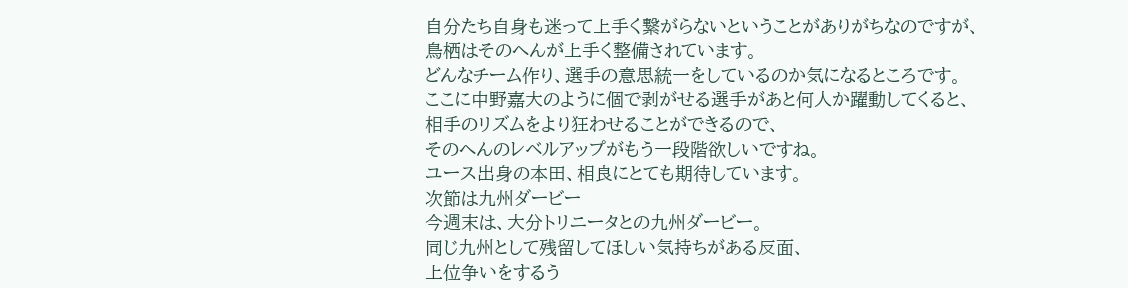自分たち自身も迷って上手く繋がらないということがありがちなのですが、
鳥栖はそのへんが上手く整備されています。
どんなチーム作り、選手の意思統一をしているのか気になるところです。
ここに中野嘉大のように個で剥がせる選手があと何人か躍動してくると、
相手のリズムをより狂わせることができるので、
そのへんのレベルアップがもう一段階欲しいですね。
ユース出身の本田、相良にとても期待しています。
次節は九州ダービー
今週末は、大分トリニータとの九州ダービー。
同じ九州として残留してほしい気持ちがある反面、
上位争いをするう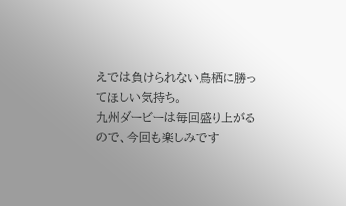えでは負けられない鳥栖に勝ってほしい気持ち。
九州ダービーは毎回盛り上がるので、今回も楽しみです